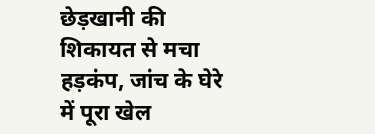छेड़खानी की शिकायत से मचा हड़कंप, जांच के घेरे में पूरा खेल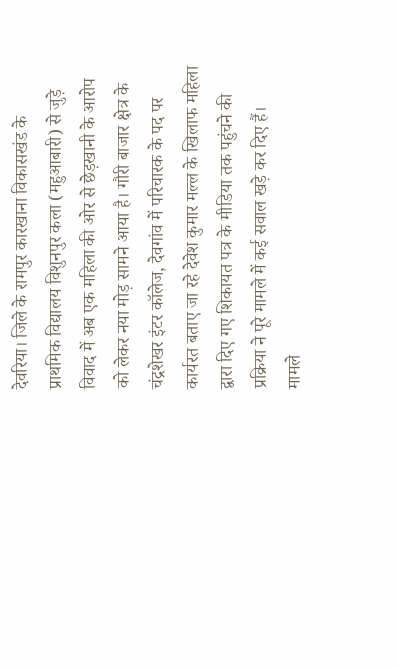देवरिया। जिले के रामपुर कारखाना विकासखंड के प्राथमिक विद्यालय विशुनपुर कला (महुआबारी) से जुड़े विवाद में अब एक महिला की ओर से छेड़खानी के आरोप को लेकर नया मोड़ सामने आया है। गौरी बाजार क्षेत्र के चंद्रशेखर इंटर कॉलेज, देवगांव में परिचारक के पद पर कार्यरत बताए जा रहे देवेश कुमार मल्ल के खिलाफ महिला द्वारा दिए गए शिकायत पत्र के मीडिया तक पहुंचने की प्रक्रिया ने पूरे मामले में कई सवाल खड़े कर दिए हैं।
मामले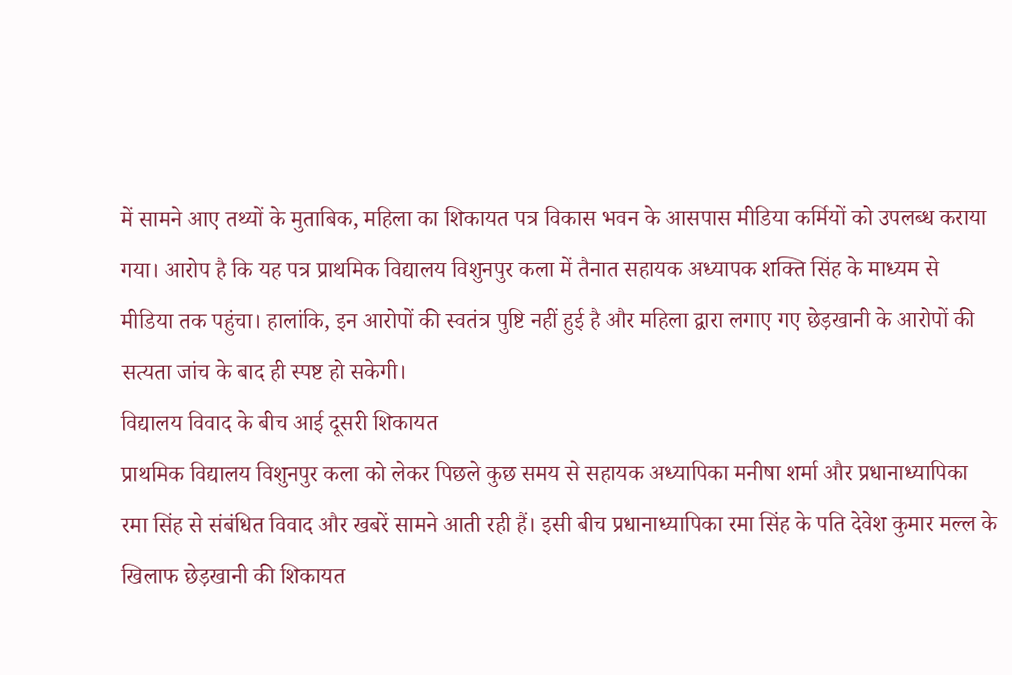में सामने आए तथ्यों के मुताबिक, महिला का शिकायत पत्र विकास भवन के आसपास मीडिया कर्मियों को उपलब्ध कराया गया। आरोप है कि यह पत्र प्राथमिक विद्यालय विशुनपुर कला में तैनात सहायक अध्यापक शक्ति सिंह के माध्यम से मीडिया तक पहुंचा। हालांकि, इन आरोपों की स्वतंत्र पुष्टि नहीं हुई है और महिला द्वारा लगाए गए छेड़खानी के आरोपों की सत्यता जांच के बाद ही स्पष्ट हो सकेगी।
विद्यालय विवाद के बीच आई दूसरी शिकायत
प्राथमिक विद्यालय विशुनपुर कला को लेकर पिछले कुछ समय से सहायक अध्यापिका मनीषा शर्मा और प्रधानाध्यापिका रमा सिंह से संबंधित विवाद और खबरें सामने आती रही हैं। इसी बीच प्रधानाध्यापिका रमा सिंह के पति देवेश कुमार मल्ल के खिलाफ छेड़खानी की शिकायत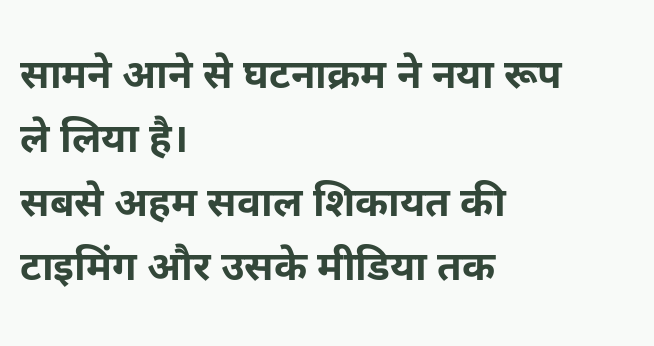सामने आने से घटनाक्रम ने नया रूप ले लिया है।
सबसे अहम सवाल शिकायत की टाइमिंग और उसके मीडिया तक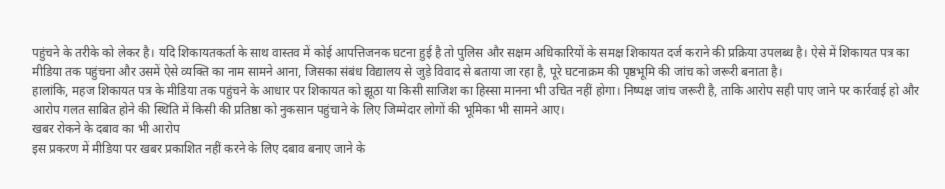पहुंचने के तरीके को लेकर है। यदि शिकायतकर्ता के साथ वास्तव में कोई आपत्तिजनक घटना हुई है तो पुलिस और सक्षम अधिकारियों के समक्ष शिकायत दर्ज कराने की प्रक्रिया उपलब्ध है। ऐसे में शिकायत पत्र का मीडिया तक पहुंचना और उसमें ऐसे व्यक्ति का नाम सामने आना, जिसका संबंध विद्यालय से जुड़े विवाद से बताया जा रहा है, पूरे घटनाक्रम की पृष्ठभूमि की जांच को जरूरी बनाता है।
हालांकि, महज शिकायत पत्र के मीडिया तक पहुंचने के आधार पर शिकायत को झूठा या किसी साजिश का हिस्सा मानना भी उचित नहीं होगा। निष्पक्ष जांच जरूरी है, ताकि आरोप सही पाए जाने पर कार्रवाई हो और आरोप गलत साबित होने की स्थिति में किसी की प्रतिष्ठा को नुकसान पहुंचाने के लिए जिम्मेदार लोगों की भूमिका भी सामने आए।
खबर रोकने के दबाव का भी आरोप
इस प्रकरण में मीडिया पर खबर प्रकाशित नहीं करने के लिए दबाव बनाए जाने के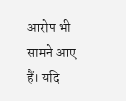आरोप भी सामने आए हैं। यदि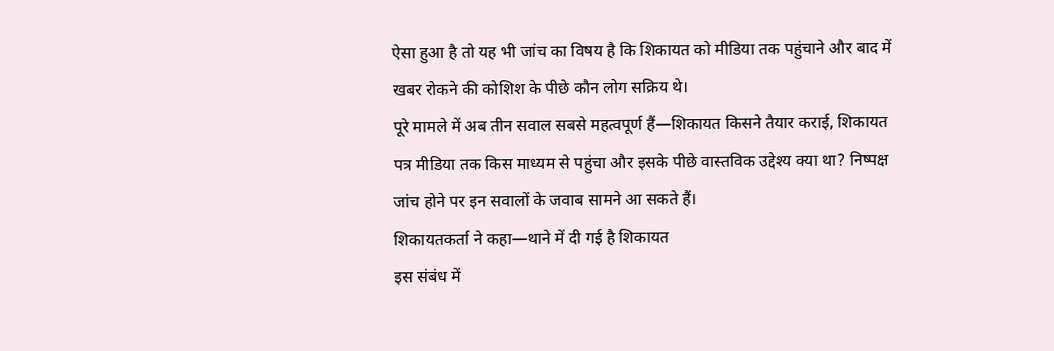ऐसा हुआ है तो यह भी जांच का विषय है कि शिकायत को मीडिया तक पहुंचाने और बाद में खबर रोकने की कोशिश के पीछे कौन लोग सक्रिय थे।
पूरे मामले में अब तीन सवाल सबसे महत्वपूर्ण हैं—शिकायत किसने तैयार कराई, शिकायत पत्र मीडिया तक किस माध्यम से पहुंचा और इसके पीछे वास्तविक उद्देश्य क्या था? निष्पक्ष जांच होने पर इन सवालों के जवाब सामने आ सकते हैं।
शिकायतकर्ता ने कहा—थाने में दी गई है शिकायत
इस संबंध में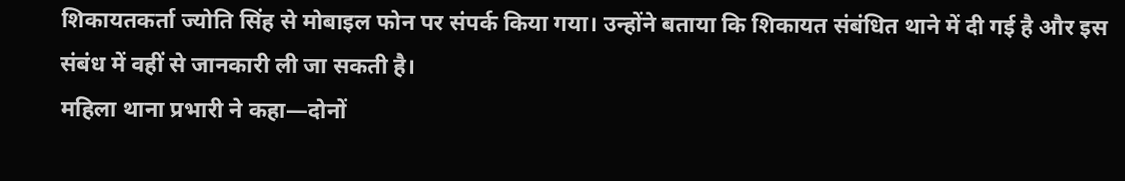शिकायतकर्ता ज्योति सिंह से मोबाइल फोन पर संपर्क किया गया। उन्होंने बताया कि शिकायत संबंधित थाने में दी गई है और इस संबंध में वहीं से जानकारी ली जा सकती है।
महिला थाना प्रभारी ने कहा—दोनों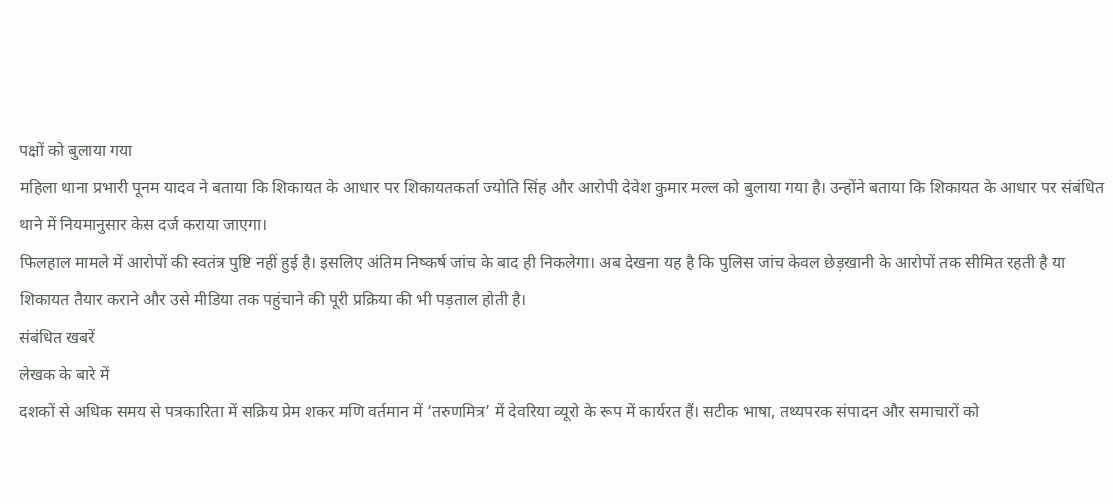पक्षों को बुलाया गया
महिला थाना प्रभारी पूनम यादव ने बताया कि शिकायत के आधार पर शिकायतकर्ता ज्योति सिंह और आरोपी देवेश कुमार मल्ल को बुलाया गया है। उन्होंने बताया कि शिकायत के आधार पर संबंधित थाने में नियमानुसार केस दर्ज कराया जाएगा।
फिलहाल मामले में आरोपों की स्वतंत्र पुष्टि नहीं हुई है। इसलिए अंतिम निष्कर्ष जांच के बाद ही निकलेगा। अब देखना यह है कि पुलिस जांच केवल छेड़खानी के आरोपों तक सीमित रहती है या शिकायत तैयार कराने और उसे मीडिया तक पहुंचाने की पूरी प्रक्रिया की भी पड़ताल होती है।
संबंधित खबरें
लेखक के बारे में
दशकों से अधिक समय से पत्रकारिता में सक्रिय प्रेम शकर मणि वर्तमान में ‘तरुणमित्र’ में देवरिया व्यूरो के रूप में कार्यरत हैं। सटीक भाषा, तथ्यपरक संपादन और समाचारों को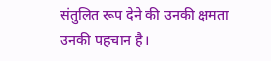संतुलित रूप देने की उनकी क्षमता उनकी पहचान है।